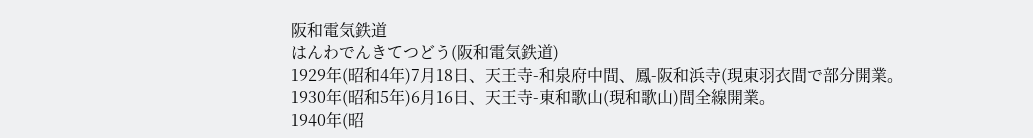阪和電気鉄道
はんわでんきてつどう(阪和電気鉄道)
1929年(昭和4年)7月18日、天王寺-和泉府中間、鳳-阪和浜寺(現東羽衣間で部分開業。
1930年(昭和5年)6月16日、天王寺-東和歌山(現和歌山)間全線開業。
1940年(昭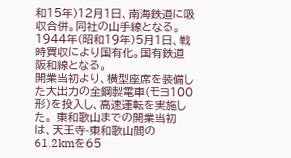和15年)12月1日、南海鉄道に吸収合併。同社の山手線となる。
1944年(昭和19年)5月1日、戦時買収により国有化。国有鉄道阪和線となる。
開業当初より、横型座席を装備した大出力の全鋼製電車(モヨ100形)を投入し、高速運転を実施した。 東和歌山までの開業当初は、天王寺-東和歌山間の61.2kmを65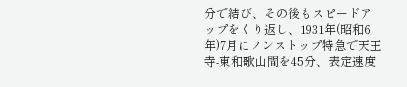分で結び、その後もスピードアップをくり返し、1931年(昭和6年)7月にノンストップ特急で天王寺-東和歌山間を45分、表定速度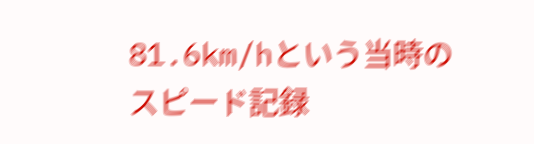81.6km/hという当時のスピード記録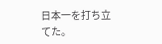日本一を打ち立てた。